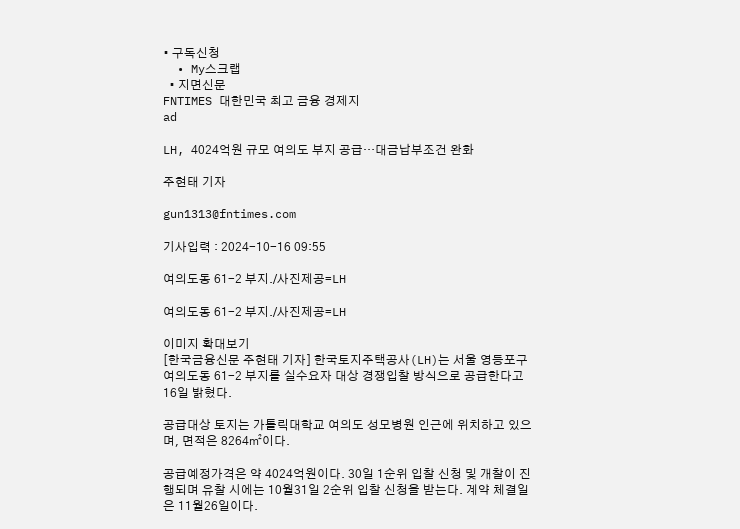• 구독신청
  • My스크랩
  • 지면신문
FNTIMES 대한민국 최고 금융 경제지
ad

LH, 4024억원 규모 여의도 부지 공급…대금납부조건 완화

주현태 기자

gun1313@fntimes.com

기사입력 : 2024-10-16 09:55

여의도동 61-2 부지./사진제공=LH

여의도동 61-2 부지./사진제공=LH

이미지 확대보기
[한국금융신문 주현태 기자] 한국토지주택공사(LH)는 서울 영등포구 여의도동 61-2 부지를 실수요자 대상 경쟁입찰 방식으로 공급한다고 16일 밝혔다.

공급대상 토지는 가톨릭대학교 여의도 성모병원 인근에 위치하고 있으며, 면적은 8264㎡이다.

공급예정가격은 약 4024억원이다. 30일 1순위 입찰 신청 및 개찰이 진행되며 유찰 시에는 10월31일 2순위 입찰 신청을 받는다. 계약 체결일은 11월26일이다.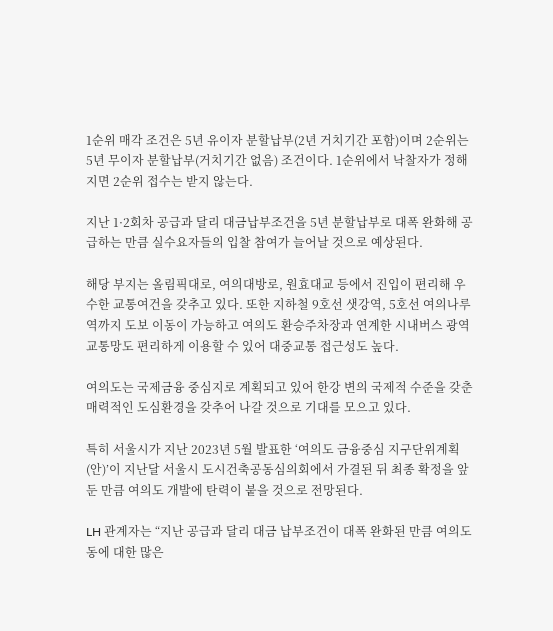1순위 매각 조건은 5년 유이자 분할납부(2년 거치기간 포함)이며 2순위는 5년 무이자 분할납부(거치기간 없음) 조건이다. 1순위에서 낙찰자가 정해지면 2순위 접수는 받지 않는다.

지난 1·2회차 공급과 달리 대금납부조건을 5년 분할납부로 대폭 완화해 공급하는 만큼 실수요자들의 입찰 참여가 늘어날 것으로 예상된다.

해당 부지는 올림픽대로, 여의대방로, 원효대교 등에서 진입이 편리해 우수한 교통여건을 갖추고 있다. 또한 지하철 9호선 샛강역, 5호선 여의나루역까지 도보 이동이 가능하고 여의도 환승주차장과 연계한 시내버스 광역교통망도 편리하게 이용할 수 있어 대중교통 접근성도 높다.

여의도는 국제금융 중심지로 계획되고 있어 한강 변의 국제적 수준을 갖춘 매력적인 도심환경을 갖추어 나갈 것으로 기대를 모으고 있다.

특히 서울시가 지난 2023년 5월 발표한 ‘여의도 금융중심 지구단위계획(안)’이 지난달 서울시 도시건축공동심의회에서 가결된 뒤 최종 확정을 앞둔 만큼 여의도 개발에 탄력이 붙을 것으로 전망된다.

LH 관계자는 “지난 공급과 달리 대금 납부조건이 대폭 완화된 만큼 여의도동에 대한 많은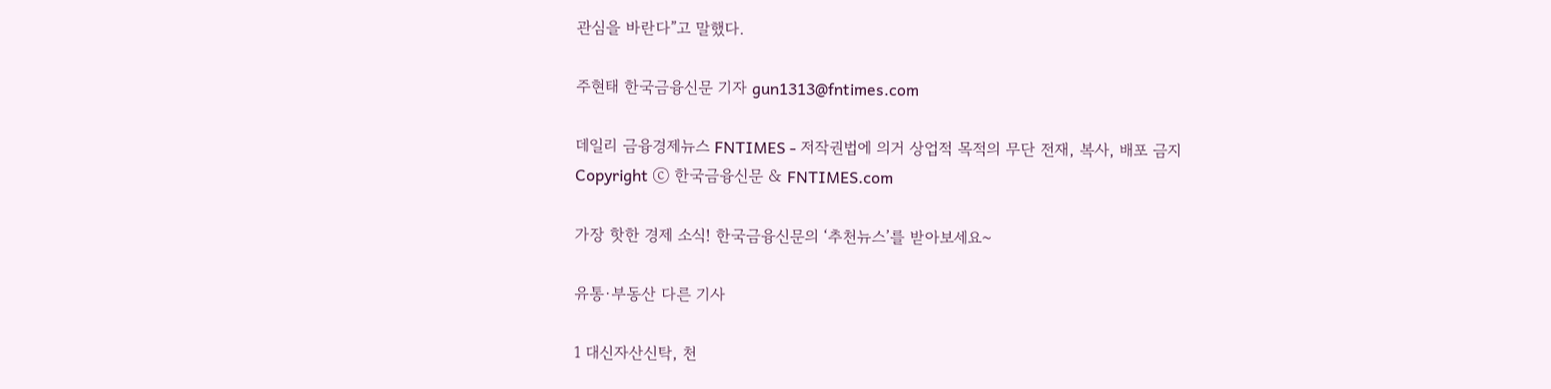관심을 바란다”고 말했다.

주현태 한국금융신문 기자 gun1313@fntimes.com

데일리 금융경제뉴스 FNTIMES - 저작권법에 의거 상업적 목적의 무단 전재, 복사, 배포 금지
Copyright ⓒ 한국금융신문 & FNTIMES.com

가장 핫한 경제 소식! 한국금융신문의 ‘추천뉴스’를 받아보세요~

유통·부동산 다른 기사

1 대신자산신탁, 천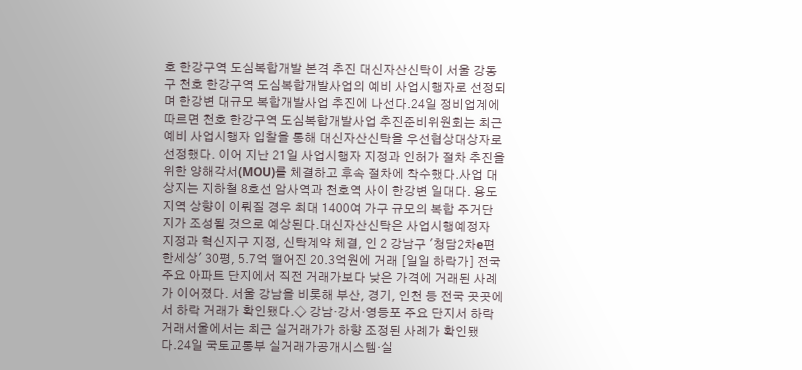호 한강구역 도심복합개발 본격 추진 대신자산신탁이 서울 강동구 천호 한강구역 도심복합개발사업의 예비 사업시행자로 선정되며 한강변 대규모 복합개발사업 추진에 나선다.24일 정비업계에 따르면 천호 한강구역 도심복합개발사업 추진준비위원회는 최근 예비 사업시행자 입찰을 통해 대신자산신탁을 우선협상대상자로 선정했다. 이어 지난 21일 사업시행자 지정과 인허가 절차 추진을 위한 양해각서(MOU)를 체결하고 후속 절차에 착수했다.사업 대상지는 지하철 8호선 암사역과 천호역 사이 한강변 일대다. 용도지역 상향이 이뤄질 경우 최대 1400여 가구 규모의 복합 주거단지가 조성될 것으로 예상된다.대신자산신탁은 사업시행예정자 지정과 혁신지구 지정, 신탁계약 체결, 인 2 강남구 '청담2차e편한세상' 30평, 5.7억 떨어진 20.3억원에 거래 [일일 하락가] 전국 주요 아파트 단지에서 직전 거래가보다 낮은 가격에 거래된 사례가 이어졌다. 서울 강남을 비롯해 부산, 경기, 인천 등 전국 곳곳에서 하락 거래가 확인됐다.◇ 강남·강서·영등포 주요 단지서 하락 거래서울에서는 최근 실거래가가 하향 조정된 사례가 확인됐다.24일 국토교통부 실거래가공개시스템·실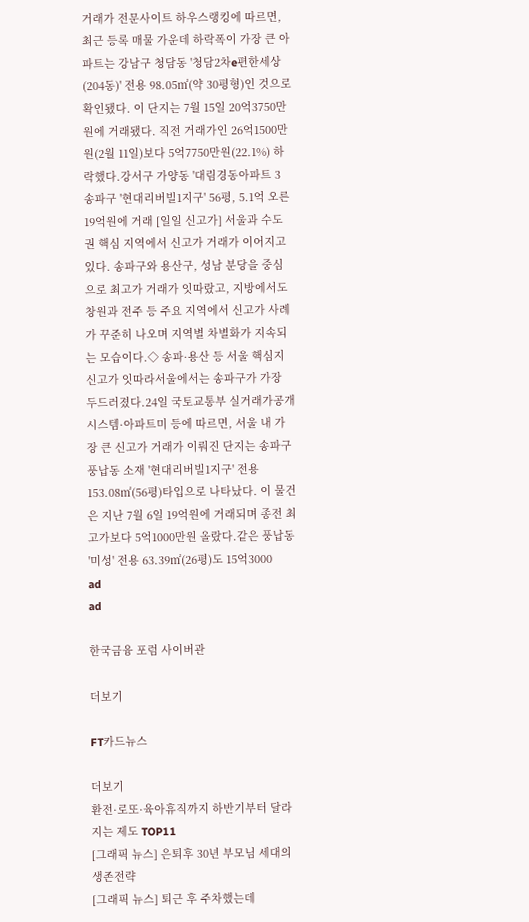거래가 전문사이트 하우스랭킹에 따르면, 최근 등록 매물 가운데 하락폭이 가장 큰 아파트는 강남구 청담동 '청담2차e편한세상(204동)' 전용 98.05㎡(약 30평형)인 것으로 확인됐다. 이 단지는 7월 15일 20억3750만원에 거래됐다. 직전 거래가인 26억1500만원(2월 11일)보다 5억7750만원(22.1%) 하락했다.강서구 가양동 '대림경동아파트 3 송파구 '현대리버빌1지구' 56평, 5.1억 오른 19억원에 거래 [일일 신고가] 서울과 수도권 핵심 지역에서 신고가 거래가 이어지고 있다. 송파구와 용산구, 성남 분당을 중심으로 최고가 거래가 잇따랐고, 지방에서도 창원과 전주 등 주요 지역에서 신고가 사례가 꾸준히 나오며 지역별 차별화가 지속되는 모습이다.◇ 송파·용산 등 서울 핵심지 신고가 잇따라서울에서는 송파구가 가장 두드러졌다.24일 국토교통부 실거래가공개시스템·아파트미 등에 따르면, 서울 내 가장 큰 신고가 거래가 이뤄진 단지는 송파구 풍납동 소재 '현대리버빌1지구' 전용 153.08㎡(56평)타입으로 나타났다. 이 물건은 지난 7월 6일 19억원에 거래되며 종전 최고가보다 5억1000만원 올랐다.같은 풍납동 '미성' 전용 63.39㎡(26평)도 15억3000
ad
ad

한국금융 포럼 사이버관

더보기

FT카드뉴스

더보기
환전·로또·육아휴직까지 하반기부터 달라지는 제도 TOP11
[그래픽 뉴스] 은퇴후 30년 부모님 세대의 생존전략
[그래픽 뉴스] 퇴근 후 주차했는데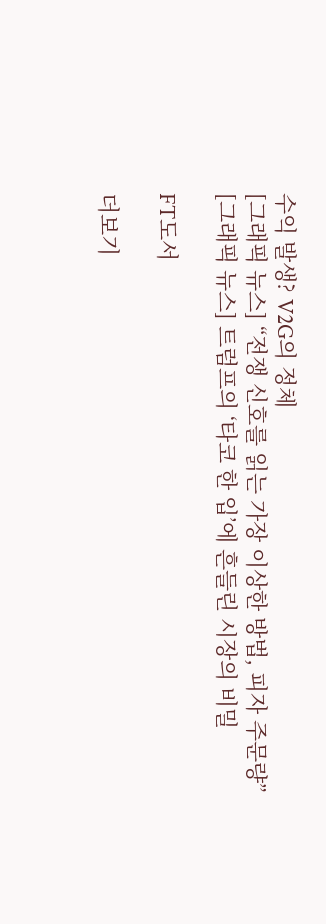수익 발생? V2G의 정체
[그래픽 뉴스] “전쟁 신호를 읽는 가장 이상한 방법, 피자 주문량”
[그래픽 뉴스] 트럼프의 ‘타코 한 입’에 흔들린 시장의 비밀

FT도서

더보기